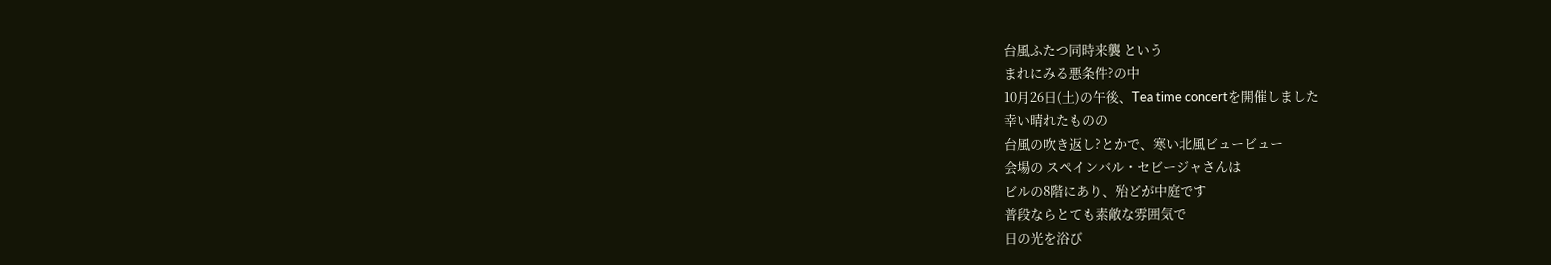台風ふたつ同時来襲 という
まれにみる悪条件?の中
10月26日(土)の午後、Tea time concertを開催しました
幸い晴れたものの
台風の吹き返し?とかで、寒い北風ビュービュー
会場の スペインバル・セビージャさんは
ビルの8階にあり、殆どが中庭です
普段ならとても素敵な雰囲気で
日の光を浴び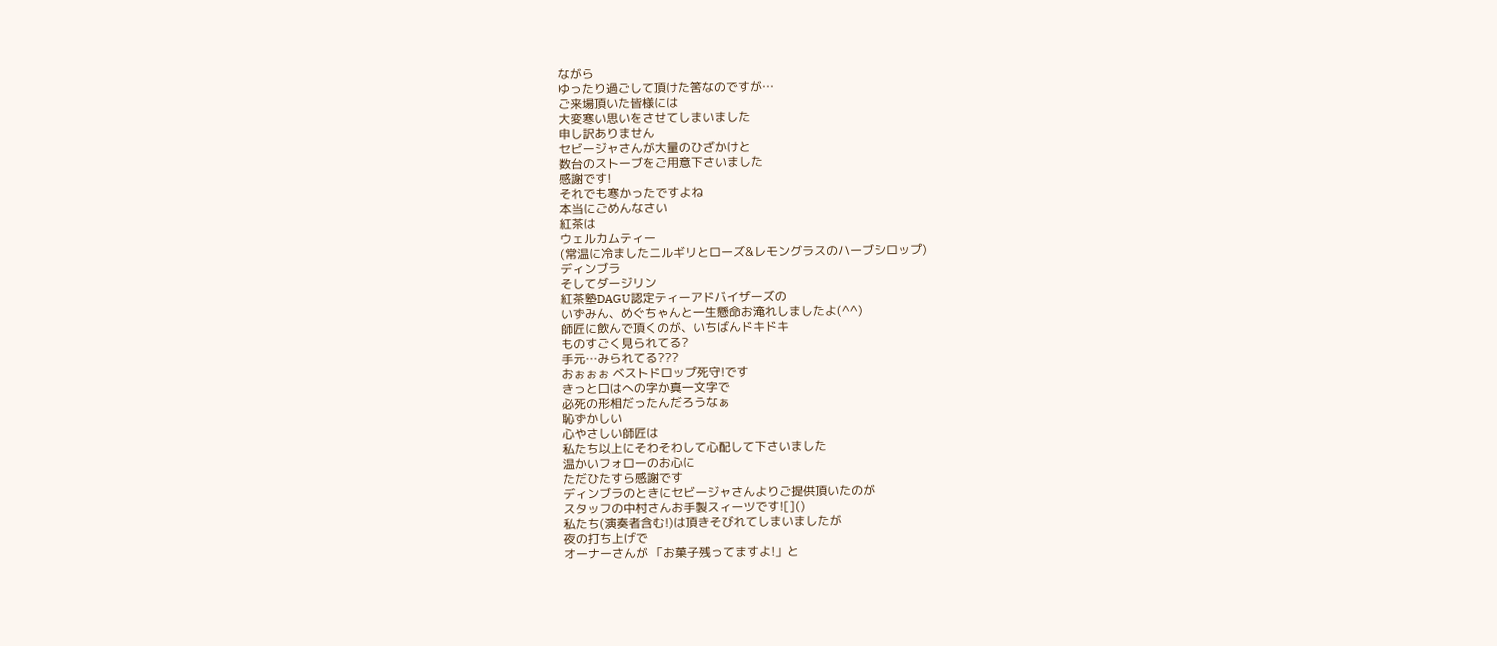ながら
ゆったり過ごして頂けた筈なのですが…
ご来場頂いた皆様には
大変寒い思いをさせてしまいました
申し訳ありません
セビージャさんが大量のひざかけと
数台のストーブをご用意下さいました
感謝です!
それでも寒かったですよね
本当にごめんなさい
紅茶は
ウェルカムティー
(常温に冷ましたニルギリとローズ&レモングラスのハーブシロップ)
ディンブラ
そしてダージリン
紅茶塾DAGU認定ティーアドバイザーズの
いずみん、めぐちゃんと一生懸命お淹れしましたよ(^^)
師匠に飲んで頂くのが、いちばんドキドキ
ものすごく見られてる?
手元…みられてる???
おぉぉぉ ベストドロップ死守!です
きっと口はへの字か真一文字で
必死の形相だったんだろうなぁ
恥ずかしい
心やさしい師匠は
私たち以上にそわそわして心配して下さいました
温かいフォローのお心に
ただひたすら感謝です
ディンブラのときにセビージャさんよりご提供頂いたのが
スタッフの中村さんお手製スィーツです![]()
私たち(演奏者含む!)は頂きそびれてしまいましたが
夜の打ち上げで
オーナーさんが 「お菓子残ってますよ!」と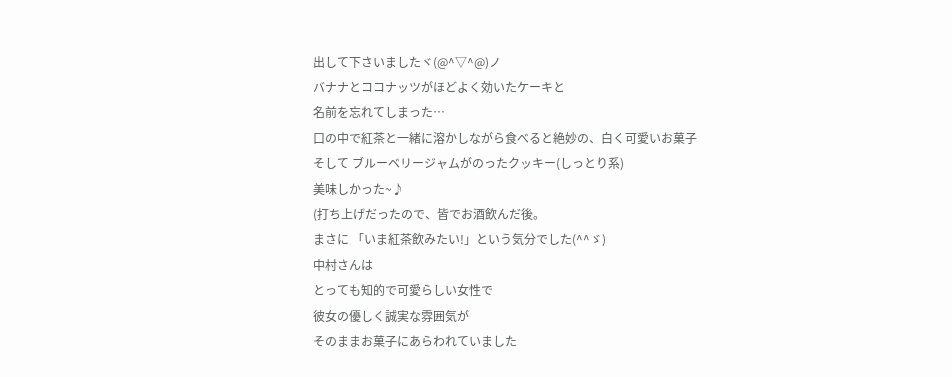出して下さいましたヾ(@^▽^@)ノ
バナナとココナッツがほどよく効いたケーキと
名前を忘れてしまった…
口の中で紅茶と一緒に溶かしながら食べると絶妙の、白く可愛いお菓子
そして ブルーベリージャムがのったクッキー(しっとり系)
美味しかった~♪
(打ち上げだったので、皆でお酒飲んだ後。
まさに 「いま紅茶飲みたい!」という気分でした(^^ゞ)
中村さんは
とっても知的で可愛らしい女性で
彼女の優しく誠実な雰囲気が
そのままお菓子にあらわれていました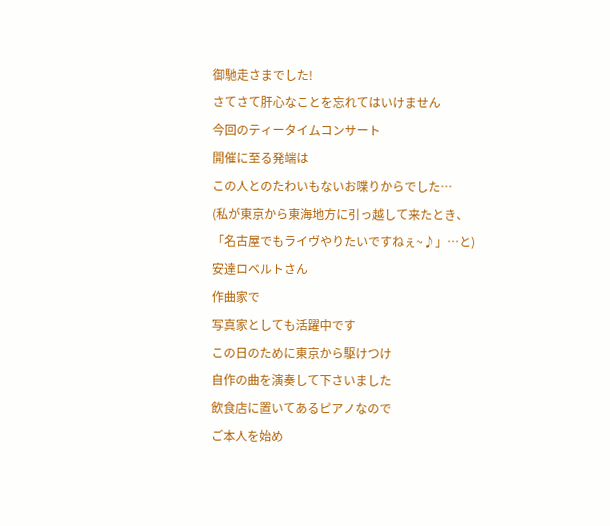御馳走さまでした!
さてさて肝心なことを忘れてはいけません
今回のティータイムコンサート
開催に至る発端は
この人とのたわいもないお喋りからでした…
(私が東京から東海地方に引っ越して来たとき、
「名古屋でもライヴやりたいですねぇ~♪」…と)
安達ロベルトさん
作曲家で
写真家としても活躍中です
この日のために東京から駆けつけ
自作の曲を演奏して下さいました
飲食店に置いてあるピアノなので
ご本人を始め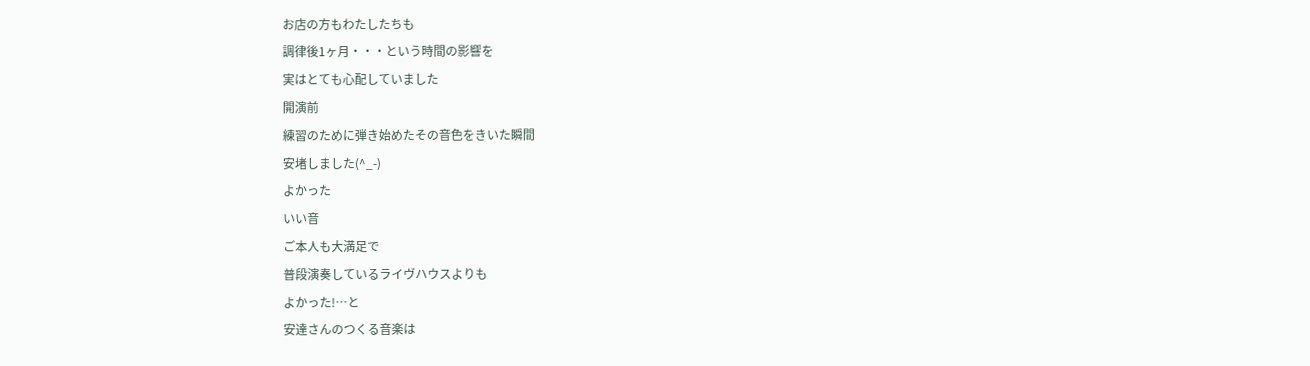お店の方もわたしたちも
調律後1ヶ月・・・という時間の影響を
実はとても心配していました
開演前
練習のために弾き始めたその音色をきいた瞬間
安堵しました(^_-)
よかった
いい音
ご本人も大満足で
普段演奏しているライヴハウスよりも
よかった!…と
安達さんのつくる音楽は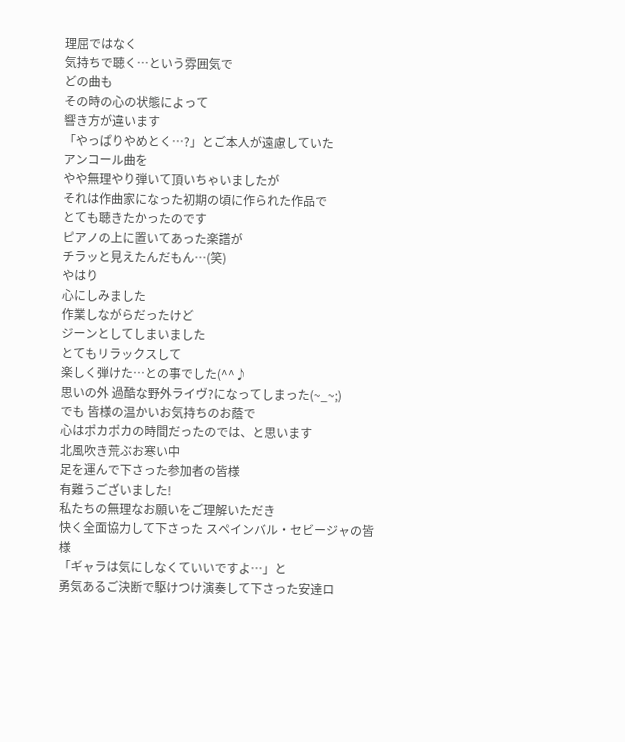理屈ではなく
気持ちで聴く…という雰囲気で
どの曲も
その時の心の状態によって
響き方が違います
「やっぱりやめとく…?」とご本人が遠慮していた
アンコール曲を
やや無理やり弾いて頂いちゃいましたが
それは作曲家になった初期の頃に作られた作品で
とても聴きたかったのです
ピアノの上に置いてあった楽譜が
チラッと見えたんだもん…(笑)
やはり
心にしみました
作業しながらだったけど
ジーンとしてしまいました
とてもリラックスして
楽しく弾けた…との事でした(^^♪
思いの外 過酷な野外ライヴ?になってしまった(~_~;)
でも 皆様の温かいお気持ちのお蔭で
心はポカポカの時間だったのでは、と思います
北風吹き荒ぶお寒い中
足を運んで下さった参加者の皆様
有難うございました!
私たちの無理なお願いをご理解いただき
快く全面協力して下さった スペインバル・セビージャの皆様
「ギャラは気にしなくていいですよ…」と
勇気あるご決断で駆けつけ演奏して下さった安達ロ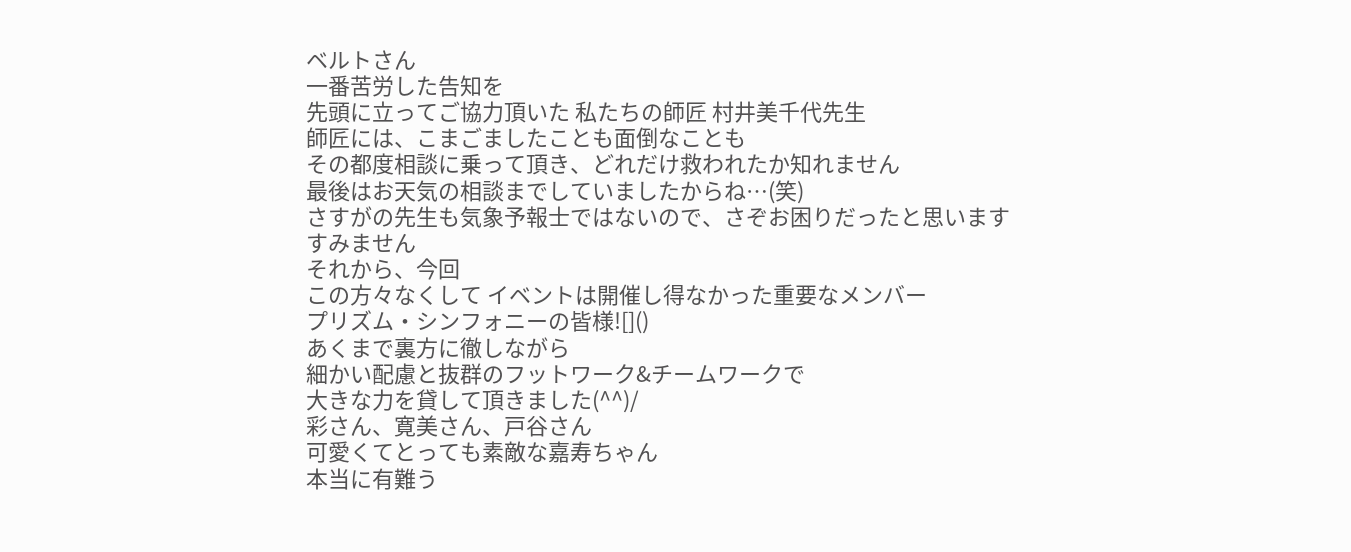ベルトさん
一番苦労した告知を
先頭に立ってご協力頂いた 私たちの師匠 村井美千代先生
師匠には、こまごましたことも面倒なことも
その都度相談に乗って頂き、どれだけ救われたか知れません
最後はお天気の相談までしていましたからね…(笑)
さすがの先生も気象予報士ではないので、さぞお困りだったと思います
すみません
それから、今回
この方々なくして イベントは開催し得なかった重要なメンバー
プリズム・シンフォニーの皆様![]()
あくまで裏方に徹しながら
細かい配慮と抜群のフットワーク&チームワークで
大きな力を貸して頂きました(^^)/
彩さん、寛美さん、戸谷さん
可愛くてとっても素敵な嘉寿ちゃん
本当に有難う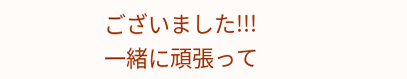ございました!!!
一緒に頑張って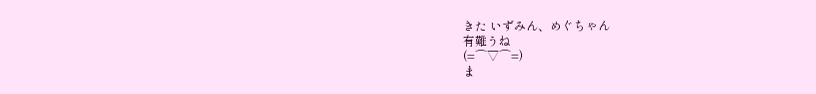きた いずみん、めぐちゃん
有難うね
(=⌒▽⌒=)
ま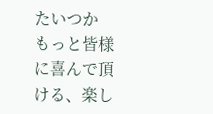たいつか
もっと皆様に喜んで頂ける、楽し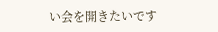い会を開きたいです